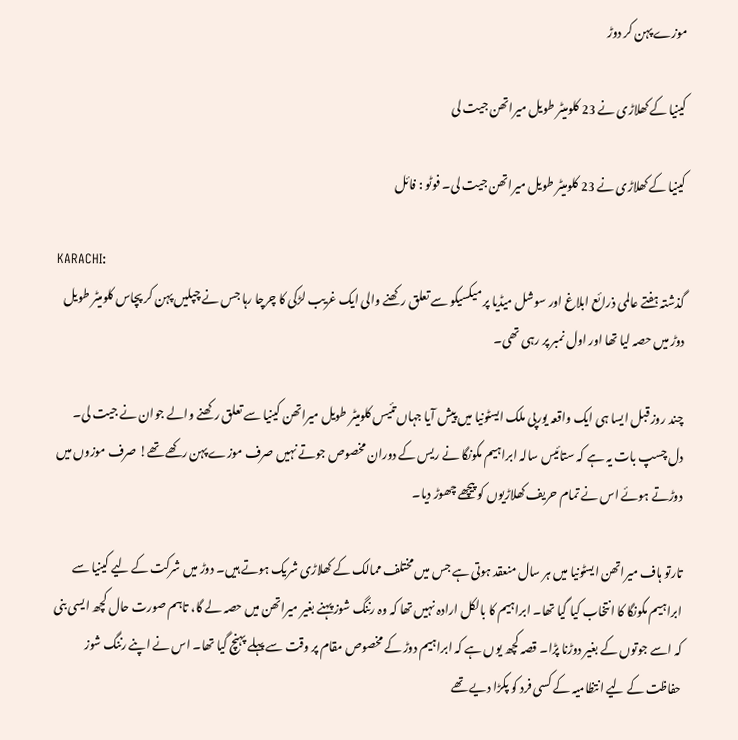موزے پہن کر دوڑ

کینیا کے کھلاڑی نے 23 کلومیٹر طویل میراتھن جیت لی

کینیا کے کھلاڑی نے 23 کلومیٹر طویل میراتھن جیت لی۔ فوٹو : فائل

KARACHI:
گذشتہ ہفتے عالمی ذرائع ابلاغ اور سوشل میڈیا پر میکسیکو سے تعلق رکھنے والی ایک غریب لڑکی کا چرچا رہا جس نے چپلیں پہن کر پچاس کلومیٹر طویل دوڑ میں حصہ لیا تھا اور اول نمبر پر رہی تھی۔

چند روز قبل ایسا ہی ایک واقعہ یورپی ملک ایسٹونیا میں پیش آیا جہاں تئیس کلومیٹر طویل میراتھن کینیا سے تعلق رکھنے والے جوان نے جیت لی۔ دل چسپ بات یہ ہے کہ ستائیس سالہ ابراہیم مکونگا نے ریس کے دوران مخصوص جوتے نہیں صرف موزے پہن رکھے تھے! صرف موزوں میں دوڑتے ہوئے اس نے تمام حریف کھلاڑیوں کو پیچھے چھوڑ دیا۔

تارتو ہاف میراتھن ایسٹونیا میں ہر سال منعقد ہوتی ہے جس میں مختلف ممالک کے کھلاڑی شریک ہوتے ہیں۔ دوڑ میں شرکت کے لیے کینیا سے ابراہیم مکونگا کا انتخاب کیا گیا تھا۔ ابراہیم کا بالکل ارادہ نہیں تھا کہ وہ رننگ شوز پہنے بغیر میراتھن میں حصہ لے گا، تاہم صورت حال کچھ ایسی بنی کہ اسے جوتوں کے بغیر دوڑنا پڑا۔ قصہ کچھ یوں ہے کہ ابراہیم دوڑ کے مخصوص مقام پر وقت سے پہلے پہنچ گیا تھا۔ اس نے اپنے رننگ شوز حفاظت کے لیے انتظامیہ کے کسی فرد کو پکڑا دیے تھے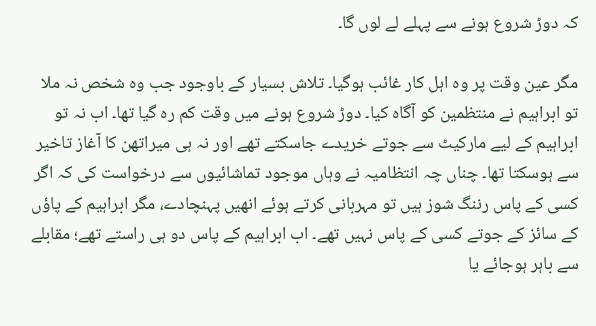کہ دوڑ شروع ہونے سے پہلے لے لوں گا۔

مگر عین وقت پر وہ اہل کار غائب ہوگیا۔ تلاش بسیار کے باوجود جب وہ شخص نہ ملا تو ابراہیم نے منتظمین کو آگاہ کیا۔ دوڑ شروع ہونے میں وقت کم رہ گیا تھا۔ اب نہ تو ابراہیم کے لیے مارکیٹ سے جوتے خریدے جاسکتے تھے اور نہ ہی میراتھن کا آغاز تاخیر سے ہوسکتا تھا۔ چناں چہ انتظامیہ نے وہاں موجود تماشائیوں سے درخواست کی کہ اگر کسی کے پاس رننگ شوز ہیں تو مہربانی کرتے ہوئے انھیں پہنچادے، مگر ابراہیم کے پاؤں کے سائز کے جوتے کسی کے پاس نہیں تھے۔ اب ابراہیم کے پاس دو ہی راستے تھے؛ مقابلے سے باہر ہوجائے یا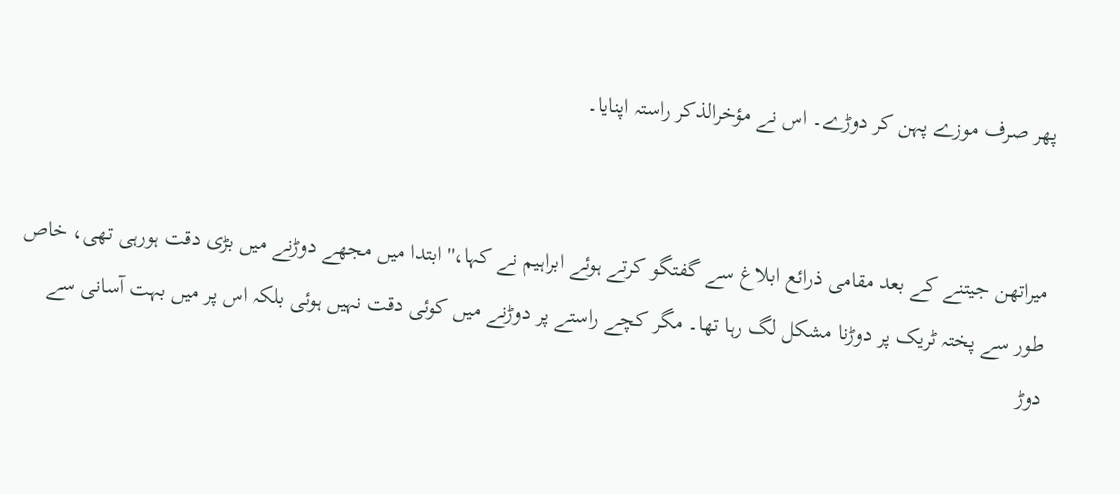پھر صرف موزے پہن کر دوڑے۔ اس نے مؤخرالذکر راستہ اپنایا۔


میراتھن جیتنے کے بعد مقامی ذرائع ابلاغ سے گفتگو کرتے ہوئے ابراہیم نے کہا،''ابتدا میں مجھے دوڑنے میں بڑی دقت ہورہی تھی، خاص طور سے پختہ ٹریک پر دوڑنا مشکل لگ رہا تھا۔ مگر کچے راستے پر دوڑنے میں کوئی دقت نہیں ہوئی بلکہ اس پر میں بہت آسانی سے دوڑ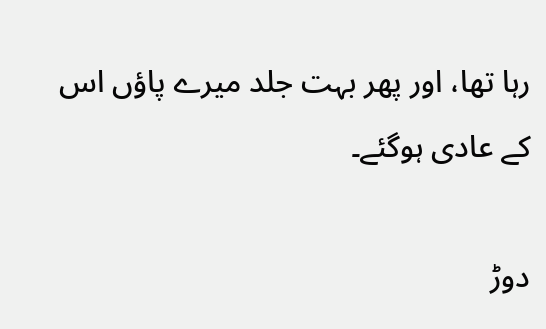رہا تھا، اور پھر بہت جلد میرے پاؤں اس کے عادی ہوگئے۔

دوڑ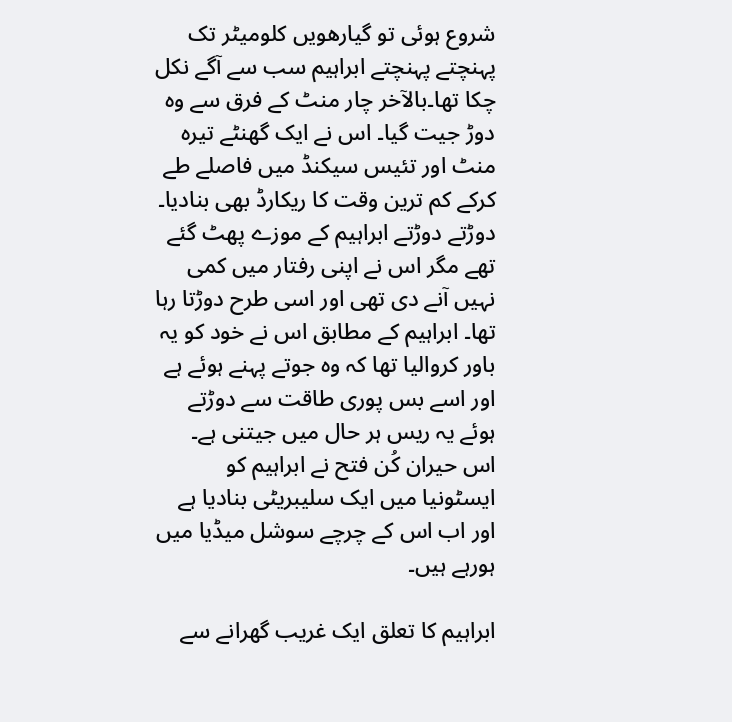شروع ہوئی تو گیارھویں کلومیٹر تک پہنچتے پہنچتے ابراہیم سب سے آگے نکل چکا تھا۔بالآخر چار منٹ کے فرق سے وہ دوڑ جیت گیا۔ اس نے ایک گھنٹے تیرہ منٹ اور تئیس سیکنڈ میں فاصلے طے کرکے کم ترین وقت کا ریکارڈ بھی بنادیا۔ دوڑتے دوڑتے ابراہیم کے موزے پھٹ گئے تھے مگر اس نے اپنی رفتار میں کمی نہیں آنے دی تھی اور اسی طرح دوڑتا رہا تھا۔ ابراہیم کے مطابق اس نے خود کو یہ باور کروالیا تھا کہ وہ جوتے پہنے ہوئے ہے اور اسے بس پوری طاقت سے دوڑتے ہوئے یہ ریس ہر حال میں جیتنی ہے۔ اس حیران کُن فتح نے ابراہیم کو ایسٹونیا میں ایک سلیبریٹی بنادیا ہے اور اب اس کے چرچے سوشل میڈیا میں ہورہے ہیں۔

ابراہیم کا تعلق ایک غریب گھرانے سے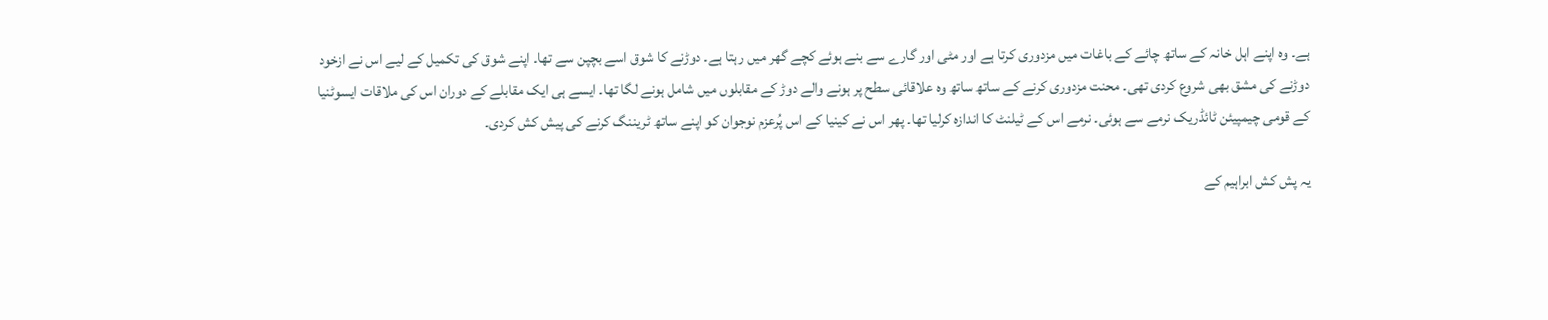ہے۔ وہ اپنے اہل خانہ کے ساتھ چائے کے باغات میں مزدوری کرتا ہے اور مٹی اور گارے سے بنے ہوئے کچے گھر میں رہتا ہے۔ دوڑنے کا شوق اسے بچپن سے تھا۔ اپنے شوق کی تکمیل کے لیے اس نے ازخود دوڑنے کی مشق بھی شروع کردی تھی۔ محنت مزدوری کرنے کے ساتھ ساتھ وہ علاقائی سطح پر ہونے والے دوڑ کے مقابلوں میں شامل ہونے لگا تھا۔ ایسے ہی ایک مقابلے کے دوران اس کی ملاقات ایسوٹنیا کے قومی چیمپیئن ٹائڈریک نرمے سے ہوئی۔ نرمے اس کے ٹیلنٹ کا اندازہ کرلیا تھا۔ پھر اس نے کینیا کے اس پُرعزم نوجوان کو اپنے ساتھ ٹریننگ کرنے کی پیش کش کردی۔

یہ پش کش ابراہیم کے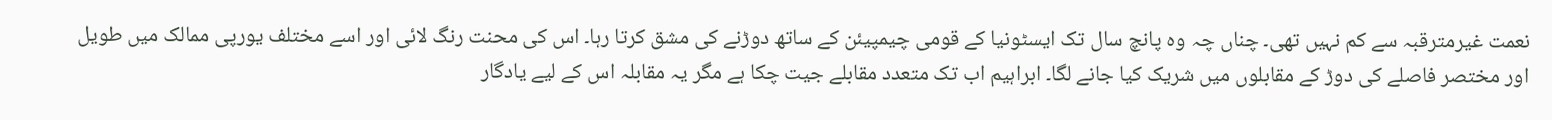نعمت غیرمترقبہ سے کم نہیں تھی۔ چناں چہ وہ پانچ سال تک ایسٹونیا کے قومی چیمپیئن کے ساتھ دوڑنے کی مشق کرتا رہا۔ اس کی محنت رنگ لائی اور اسے مختلف یورپی ممالک میں طویل اور مختصر فاصلے کی دوڑ کے مقابلوں میں شریک کیا جانے لگا۔ ابراہیم اب تک متعدد مقابلے جیت چکا ہے مگر یہ مقابلہ اس کے لیے یادگار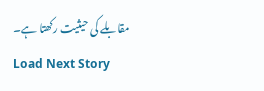مقابلے کی حیثیت رکھتا ہے۔
Load Next Story